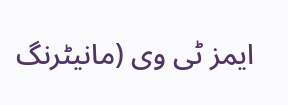ایمز ٹی وی (مانیٹرنگ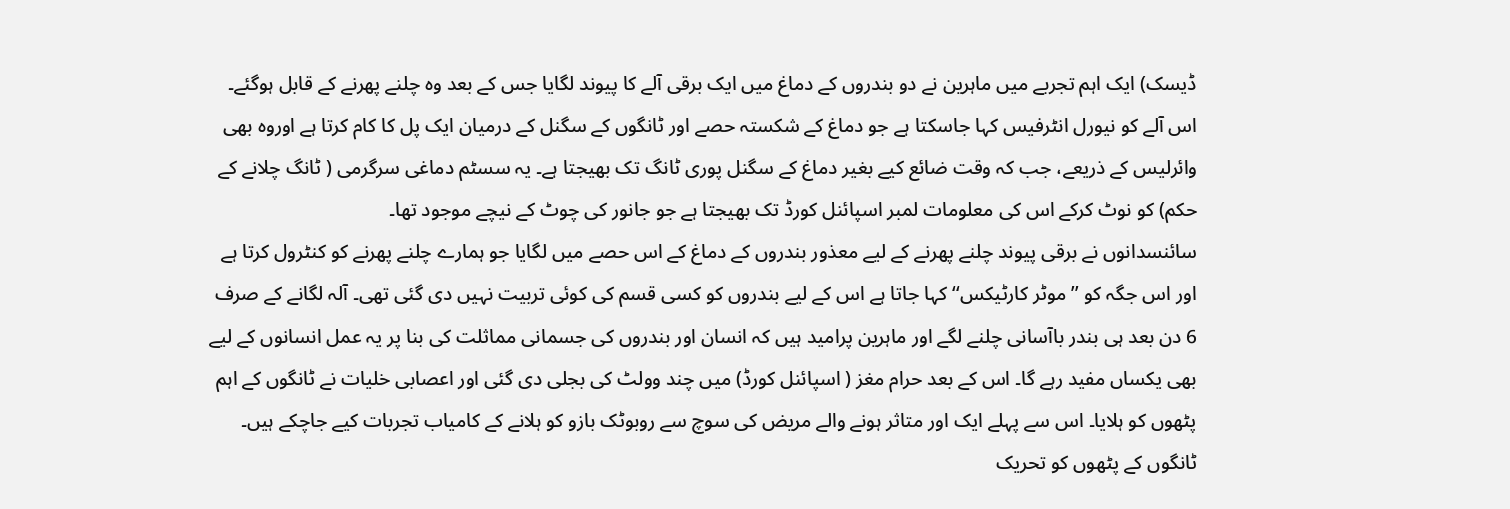ڈیسک) ایک اہم تجربے میں ماہرین نے دو بندروں کے دماغ میں ایک برقی آلے کا پیوند لگایا جس کے بعد وہ چلنے پھرنے کے قابل ہوگئے۔ اس آلے کو نیورل انٹرفیس کہا جاسکتا ہے جو دماغ کے شکستہ حصے اور ٹانگوں کے سگنل کے درمیان ایک پل کا کام کرتا ہے اوروہ بھی وائرلیس کے ذریعے، جب کہ وقت ضائع کیے بغیر دماغ کے سگنل پوری ٹانگ تک بھیجتا ہے۔ یہ سسٹم دماغی سرگرمی ( ٹانگ چلانے کے حکم) کو نوٹ کرکے اس کی معلومات لمبر اسپائنل کورڈ تک بھیجتا ہے جو جانور کی چوٹ کے نیچے موجود تھا۔
سائنسدانوں نے برقی پیوند چلنے پھرنے کے لیے معذور بندروں کے دماغ کے اس حصے میں لگایا جو ہمارے چلنے پھرنے کو کنٹرول کرتا ہے اور اس جگہ کو ’’موٹر کارٹیکس‘‘ کہا جاتا ہے اس کے لیے بندروں کو کسی قسم کی کوئی تربیت نہیں دی گئی تھی۔ آلہ لگانے کے صرف 6 دن بعد ہی بندر باآسانی چلنے لگے اور ماہرین پرامید ہیں کہ انسان اور بندروں کی جسمانی مماثلت کی بنا پر یہ عمل انسانوں کے لیے بھی یکساں مفید رہے گا۔ اس کے بعد حرام مغز ( اسپائنل کورڈ) میں چند وولٹ کی بجلی دی گئی اور اعصابی خلیات نے ٹانگوں کے اہم پٹھوں کو ہلایا۔ اس سے پہلے ایک اور متاثر ہونے والے مریض کی سوچ سے روبوٹک بازو کو ہلانے کے کامیاب تجربات کیے جاچکے ہیں۔
ٹانگوں کے پٹھوں کو تحریک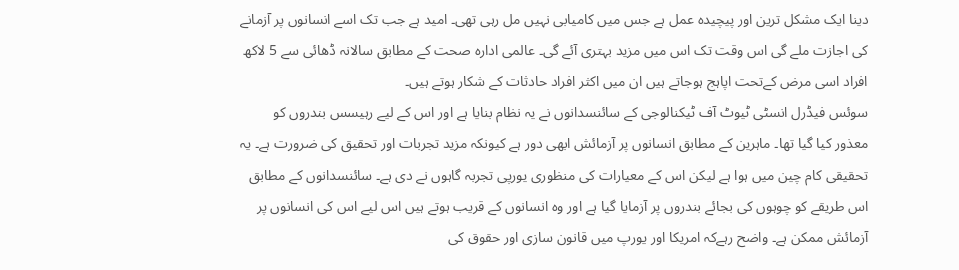دینا ایک مشکل ترین اور پیچیدہ عمل ہے جس میں کامیابی نہیں مل رہی تھی۔ امید ہے جب تک اسے انسانوں پر آزمانے کی اجازت ملے گی اس وقت تک اس میں مزید بہتری آئے گی۔ عالمی ادارہ صحت کے مطابق سالانہ ڈھائی سے 5 لاکھ افراد اسی مرض کےتحت اپاہج ہوجاتے ہیں ان میں اکثر افراد حادثات کے شکار ہوتے ہیں۔
سوئس فیڈرل انسٹی ٹیوٹ آف ٹیکنالوجی کے سائنسدانوں نے یہ نظام بنایا ہے اور اس کے لیے رہیسس بندروں کو معذور کیا گیا تھا۔ ماہرین کے مطابق انسانوں پر آزمائش ابھی دور ہے کیونکہ مزید تجربات اور تحقیق کی ضرورت ہے۔ یہ تحقیقی کام چین میں ہوا ہے لیکن اس کے معیارات کی منظوری یورپی تجربہ گاہوں نے دی ہے۔ سائنسدانوں کے مطابق اس طریقے کو چوہوں کی بجائے بندروں پر آزمایا گیا ہے اور وہ انسانوں کے قریب ہوتے ہیں اس لیے اس کی انسانوں پر آزمائش ممکن ہے۔ واضح رہےکہ امریکا اور یورپ میں قانون سازی اور حقوق کی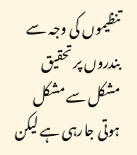تنظیموں کی وجہ سے بندروں پر تحقیق مشکل سے مشکل ہوتی جارہی ہے لیکن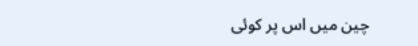چین میں اس پر کوئی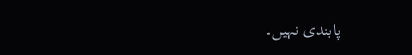پابندی نہیں۔